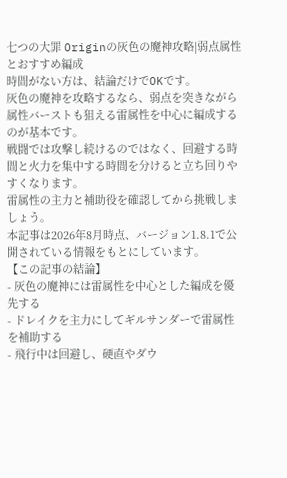七つの大罪 Originの灰色の魔神攻略|弱点属性とおすすめ編成
時間がない方は、結論だけでOKです。
灰色の魔神を攻略するなら、弱点を突きながら属性バーストも狙える雷属性を中心に編成するのが基本です。
戦闘では攻撃し続けるのではなく、回避する時間と火力を集中する時間を分けると立ち回りやすくなります。
雷属性の主力と補助役を確認してから挑戦しましょう。
本記事は2026年8月時点、バージョン1.8.1で公開されている情報をもとにしています。
【この記事の結論】
- 灰色の魔神には雷属性を中心とした編成を優先する
- ドレイクを主力にしてギルサンダーで雷属性を補助する
- 飛行中は回避し、硬直やダウ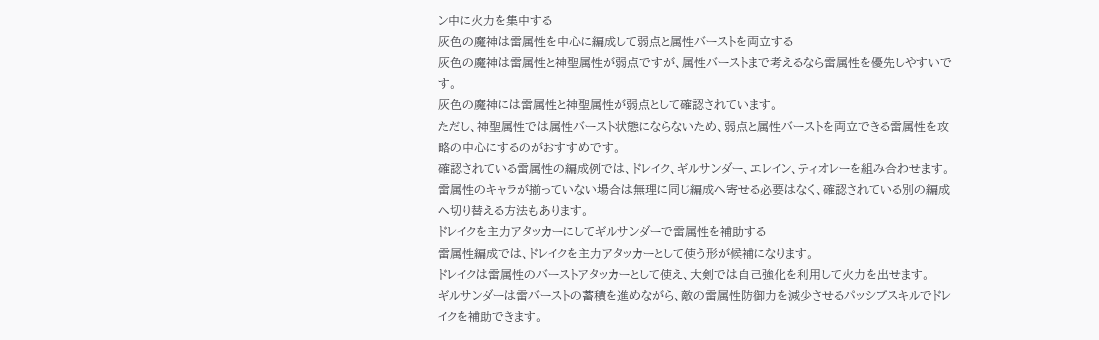ン中に火力を集中する
灰色の魔神は雷属性を中心に編成して弱点と属性バーストを両立する
灰色の魔神は雷属性と神聖属性が弱点ですが、属性バーストまで考えるなら雷属性を優先しやすいです。
灰色の魔神には雷属性と神聖属性が弱点として確認されています。
ただし、神聖属性では属性バースト状態にならないため、弱点と属性バーストを両立できる雷属性を攻略の中心にするのがおすすめです。
確認されている雷属性の編成例では、ドレイク、ギルサンダー、エレイン、ティオレーを組み合わせます。
雷属性のキャラが揃っていない場合は無理に同じ編成へ寄せる必要はなく、確認されている別の編成へ切り替える方法もあります。
ドレイクを主力アタッカーにしてギルサンダーで雷属性を補助する
雷属性編成では、ドレイクを主力アタッカーとして使う形が候補になります。
ドレイクは雷属性のバーストアタッカーとして使え、大剣では自己強化を利用して火力を出せます。
ギルサンダーは雷バーストの蓄積を進めながら、敵の雷属性防御力を減少させるパッシブスキルでドレイクを補助できます。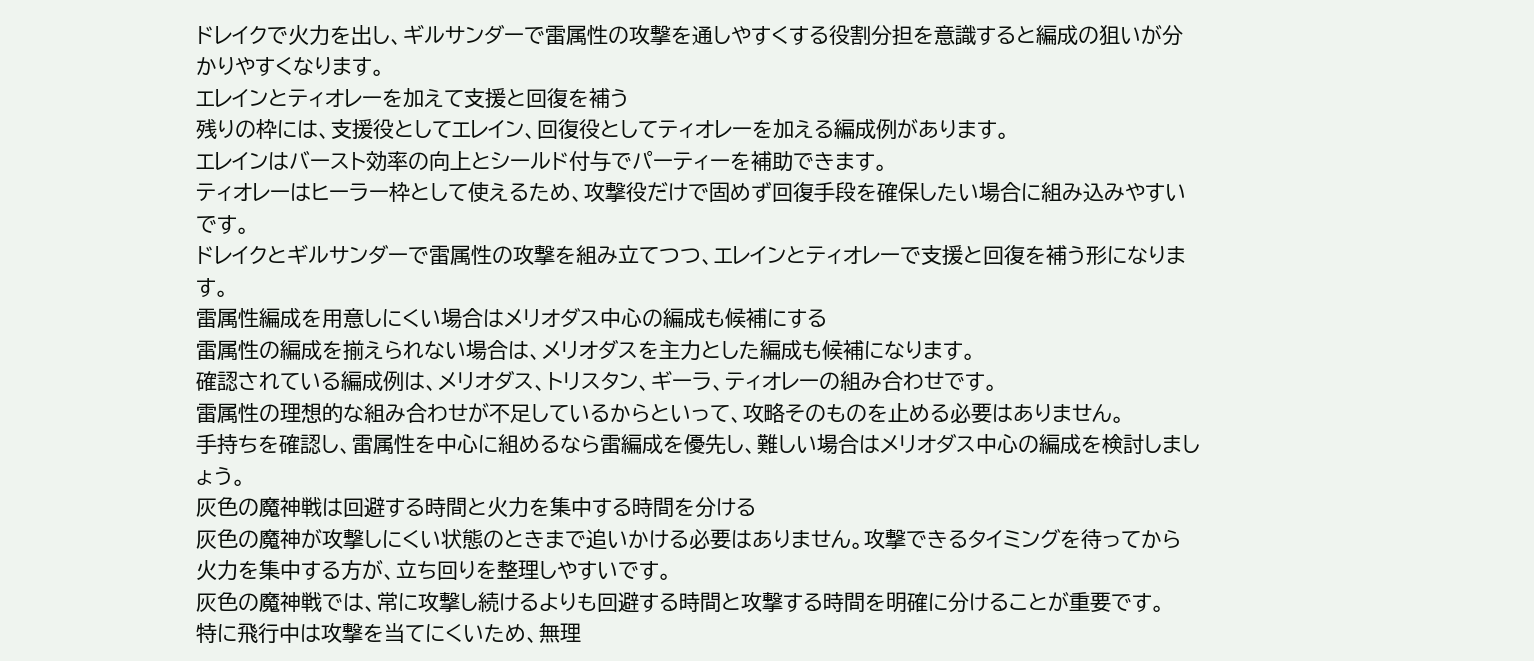ドレイクで火力を出し、ギルサンダーで雷属性の攻撃を通しやすくする役割分担を意識すると編成の狙いが分かりやすくなります。
エレインとティオレーを加えて支援と回復を補う
残りの枠には、支援役としてエレイン、回復役としてティオレーを加える編成例があります。
エレインはバースト効率の向上とシールド付与でパーティーを補助できます。
ティオレーはヒーラー枠として使えるため、攻撃役だけで固めず回復手段を確保したい場合に組み込みやすいです。
ドレイクとギルサンダーで雷属性の攻撃を組み立てつつ、エレインとティオレーで支援と回復を補う形になります。
雷属性編成を用意しにくい場合はメリオダス中心の編成も候補にする
雷属性の編成を揃えられない場合は、メリオダスを主力とした編成も候補になります。
確認されている編成例は、メリオダス、トリスタン、ギーラ、ティオレーの組み合わせです。
雷属性の理想的な組み合わせが不足しているからといって、攻略そのものを止める必要はありません。
手持ちを確認し、雷属性を中心に組めるなら雷編成を優先し、難しい場合はメリオダス中心の編成を検討しましょう。
灰色の魔神戦は回避する時間と火力を集中する時間を分ける
灰色の魔神が攻撃しにくい状態のときまで追いかける必要はありません。攻撃できるタイミングを待ってから火力を集中する方が、立ち回りを整理しやすいです。
灰色の魔神戦では、常に攻撃し続けるよりも回避する時間と攻撃する時間を明確に分けることが重要です。
特に飛行中は攻撃を当てにくいため、無理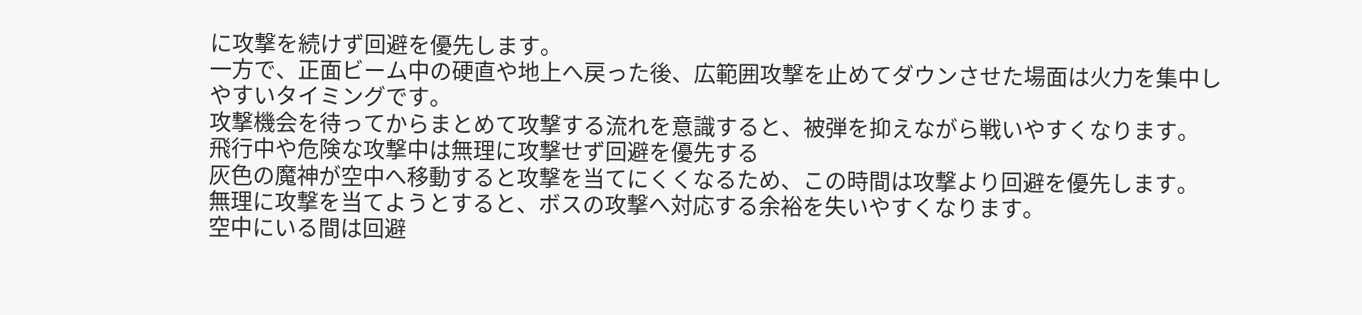に攻撃を続けず回避を優先します。
一方で、正面ビーム中の硬直や地上へ戻った後、広範囲攻撃を止めてダウンさせた場面は火力を集中しやすいタイミングです。
攻撃機会を待ってからまとめて攻撃する流れを意識すると、被弾を抑えながら戦いやすくなります。
飛行中や危険な攻撃中は無理に攻撃せず回避を優先する
灰色の魔神が空中へ移動すると攻撃を当てにくくなるため、この時間は攻撃より回避を優先します。
無理に攻撃を当てようとすると、ボスの攻撃へ対応する余裕を失いやすくなります。
空中にいる間は回避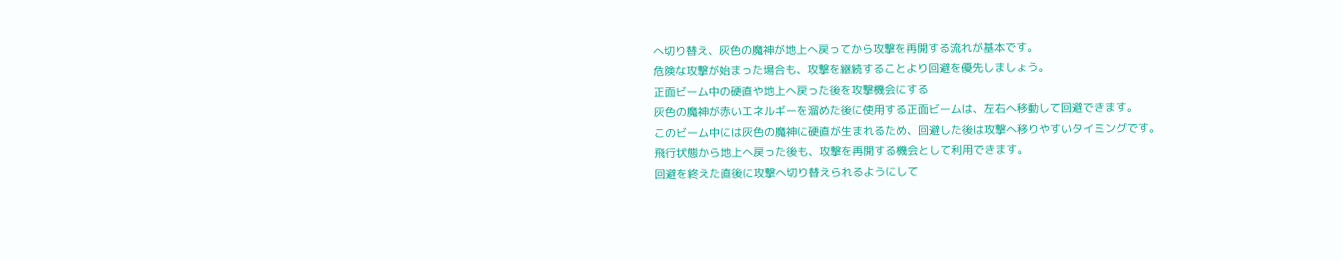へ切り替え、灰色の魔神が地上へ戻ってから攻撃を再開する流れが基本です。
危険な攻撃が始まった場合も、攻撃を継続することより回避を優先しましょう。
正面ビーム中の硬直や地上へ戻った後を攻撃機会にする
灰色の魔神が赤いエネルギーを溜めた後に使用する正面ビームは、左右へ移動して回避できます。
このビーム中には灰色の魔神に硬直が生まれるため、回避した後は攻撃へ移りやすいタイミングです。
飛行状態から地上へ戻った後も、攻撃を再開する機会として利用できます。
回避を終えた直後に攻撃へ切り替えられるようにして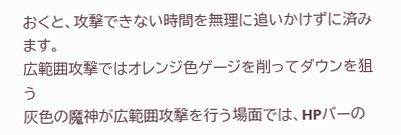おくと、攻撃できない時間を無理に追いかけずに済みます。
広範囲攻撃ではオレンジ色ゲージを削ってダウンを狙う
灰色の魔神が広範囲攻撃を行う場面では、HPバーの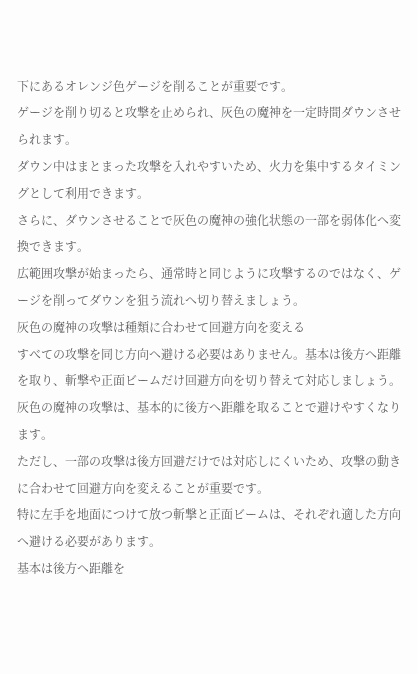下にあるオレンジ色ゲージを削ることが重要です。
ゲージを削り切ると攻撃を止められ、灰色の魔神を一定時間ダウンさせられます。
ダウン中はまとまった攻撃を入れやすいため、火力を集中するタイミングとして利用できます。
さらに、ダウンさせることで灰色の魔神の強化状態の一部を弱体化へ変換できます。
広範囲攻撃が始まったら、通常時と同じように攻撃するのではなく、ゲージを削ってダウンを狙う流れへ切り替えましょう。
灰色の魔神の攻撃は種類に合わせて回避方向を変える
すべての攻撃を同じ方向へ避ける必要はありません。基本は後方へ距離を取り、斬撃や正面ビームだけ回避方向を切り替えて対応しましょう。
灰色の魔神の攻撃は、基本的に後方へ距離を取ることで避けやすくなります。
ただし、一部の攻撃は後方回避だけでは対応しにくいため、攻撃の動きに合わせて回避方向を変えることが重要です。
特に左手を地面につけて放つ斬撃と正面ビームは、それぞれ適した方向へ避ける必要があります。
基本は後方へ距離を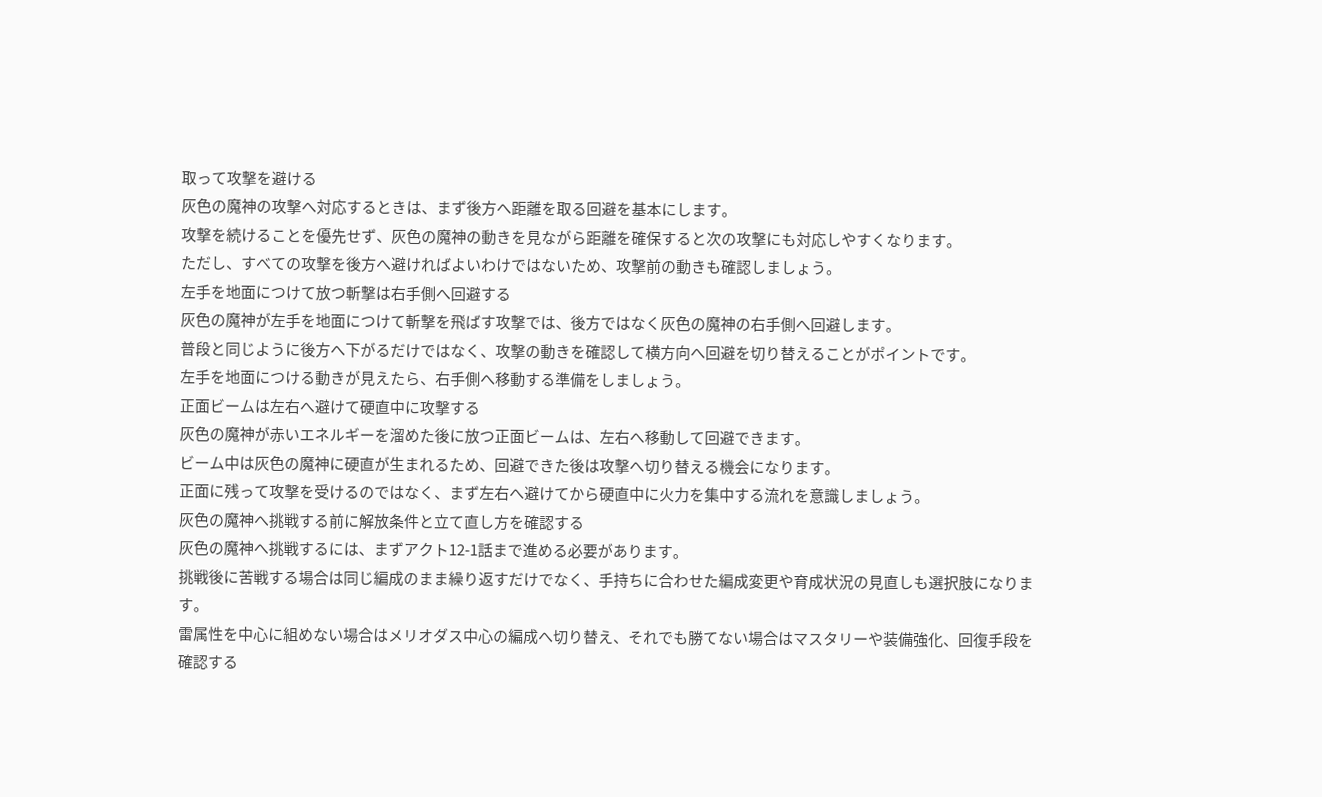取って攻撃を避ける
灰色の魔神の攻撃へ対応するときは、まず後方へ距離を取る回避を基本にします。
攻撃を続けることを優先せず、灰色の魔神の動きを見ながら距離を確保すると次の攻撃にも対応しやすくなります。
ただし、すべての攻撃を後方へ避ければよいわけではないため、攻撃前の動きも確認しましょう。
左手を地面につけて放つ斬撃は右手側へ回避する
灰色の魔神が左手を地面につけて斬撃を飛ばす攻撃では、後方ではなく灰色の魔神の右手側へ回避します。
普段と同じように後方へ下がるだけではなく、攻撃の動きを確認して横方向へ回避を切り替えることがポイントです。
左手を地面につける動きが見えたら、右手側へ移動する準備をしましょう。
正面ビームは左右へ避けて硬直中に攻撃する
灰色の魔神が赤いエネルギーを溜めた後に放つ正面ビームは、左右へ移動して回避できます。
ビーム中は灰色の魔神に硬直が生まれるため、回避できた後は攻撃へ切り替える機会になります。
正面に残って攻撃を受けるのではなく、まず左右へ避けてから硬直中に火力を集中する流れを意識しましょう。
灰色の魔神へ挑戦する前に解放条件と立て直し方を確認する
灰色の魔神へ挑戦するには、まずアクト12-1話まで進める必要があります。
挑戦後に苦戦する場合は同じ編成のまま繰り返すだけでなく、手持ちに合わせた編成変更や育成状況の見直しも選択肢になります。
雷属性を中心に組めない場合はメリオダス中心の編成へ切り替え、それでも勝てない場合はマスタリーや装備強化、回復手段を確認する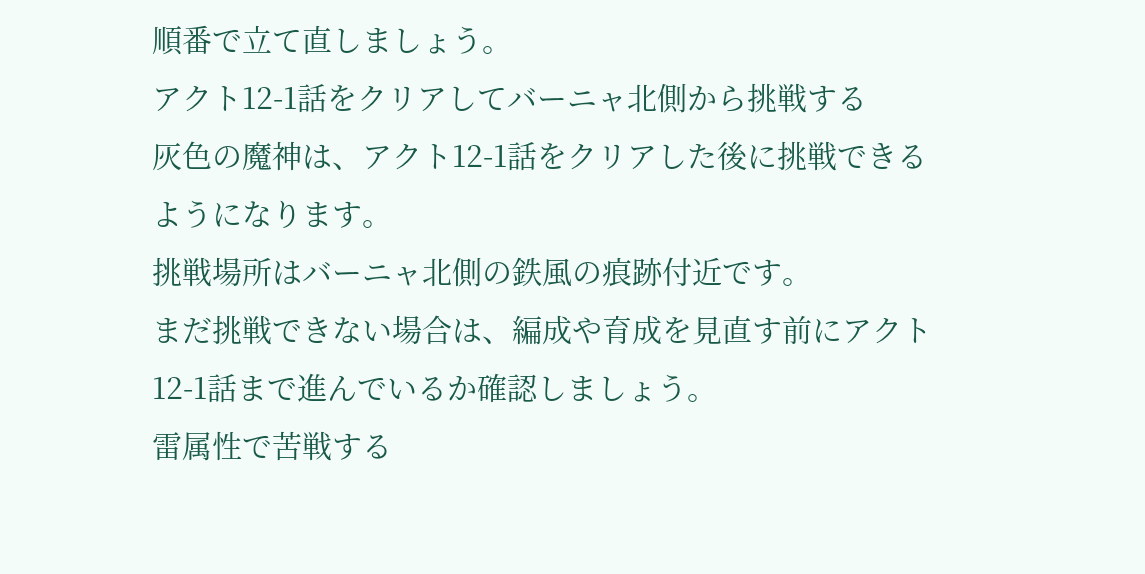順番で立て直しましょう。
アクト12-1話をクリアしてバーニャ北側から挑戦する
灰色の魔神は、アクト12-1話をクリアした後に挑戦できるようになります。
挑戦場所はバーニャ北側の鉄風の痕跡付近です。
まだ挑戦できない場合は、編成や育成を見直す前にアクト12-1話まで進んでいるか確認しましょう。
雷属性で苦戦する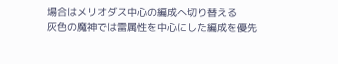場合はメリオダス中心の編成へ切り替える
灰色の魔神では雷属性を中心にした編成を優先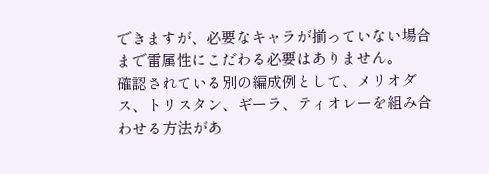できますが、必要なキャラが揃っていない場合まで雷属性にこだわる必要はありません。
確認されている別の編成例として、メリオダス、トリスタン、ギーラ、ティオレーを組み合わせる方法があ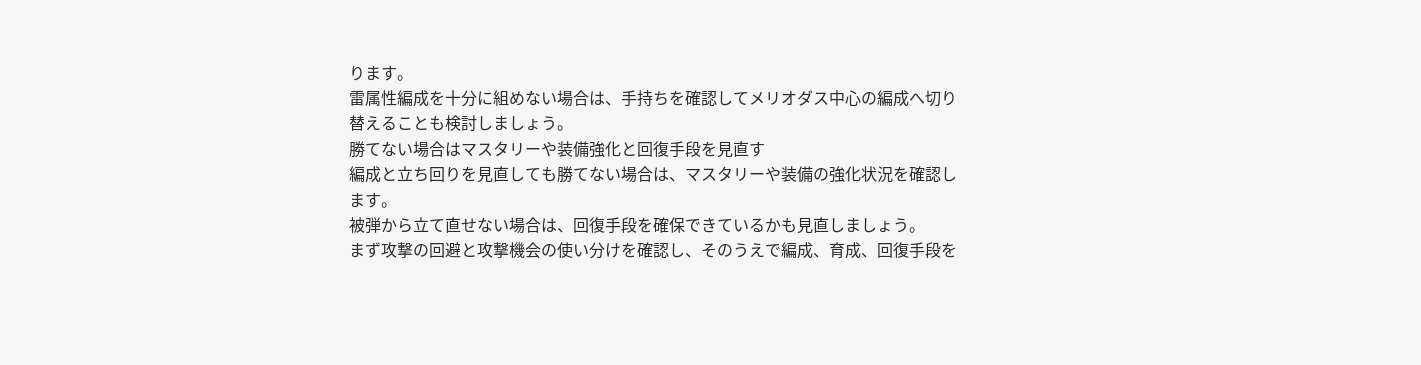ります。
雷属性編成を十分に組めない場合は、手持ちを確認してメリオダス中心の編成へ切り替えることも検討しましょう。
勝てない場合はマスタリーや装備強化と回復手段を見直す
編成と立ち回りを見直しても勝てない場合は、マスタリーや装備の強化状況を確認します。
被弾から立て直せない場合は、回復手段を確保できているかも見直しましょう。
まず攻撃の回避と攻撃機会の使い分けを確認し、そのうえで編成、育成、回復手段を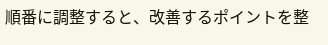順番に調整すると、改善するポイントを整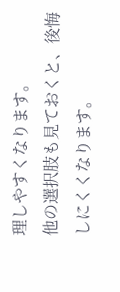理しやすくなります。
他の選択肢も見ておくと、後悔しにくくなります。